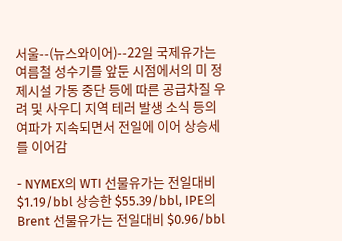서울--(뉴스와이어)--22일 국제유가는 여름철 성수기를 앞둔 시점에서의 미 정제시설 가동 중단 등에 따른 공급차질 우려 및 사우디 지역 테러 발생 소식 등의 여파가 지속되면서 전일에 이어 상승세를 이어감

- NYMEX의 WTI 선물유가는 전일대비 $1.19/bbl 상승한 $55.39/bbl, IPE의 Brent 선물유가는 전일대비 $0.96/bbl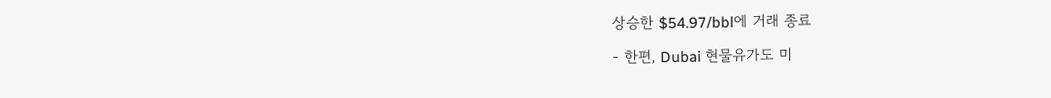상승한 $54.97/bbl에 거래 종료

- 한편, Dubai 현물유가도 미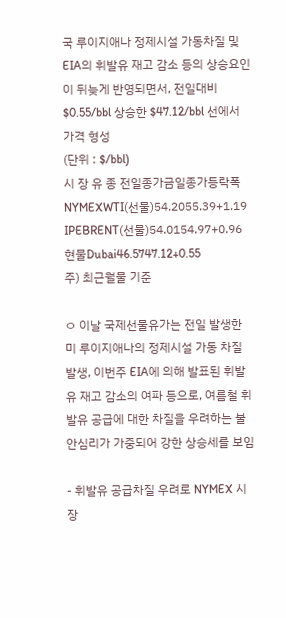국 루이지애나 정제시설 가동차질 및 EIA의 휘발유 재고 감소 등의 상승요인이 뒤늦게 반영되면서, 전일대비 $0.55/bbl 상승한 $47.12/bbl 선에서 가격 형성
(단위 : $/bbl)
시 장 유 종 전일종가금일종가등락폭 NYMEXWTI(선물)54.2055.39+1.19 IPEBRENT(선물)54.0154.97+0.96 현물Dubai46.5747.12+0.55
주) 최근월물 기준

ㅇ 이날 국제선물유가는 전일 발생한 미 루이지애나의 정제시설 가동 차질 발생, 이번주 EIA에 의해 발표된 휘발유 재고 감소의 여파 등으로, 여름철 휘발유 공급에 대한 차질을 우려하는 불안심리가 가중되어 강한 상승세를 보임

- 휘발유 공급차질 우려로 NYMEX 시장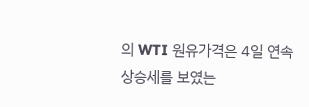의 WTI 원유가격은 4일 연속 상승세를 보였는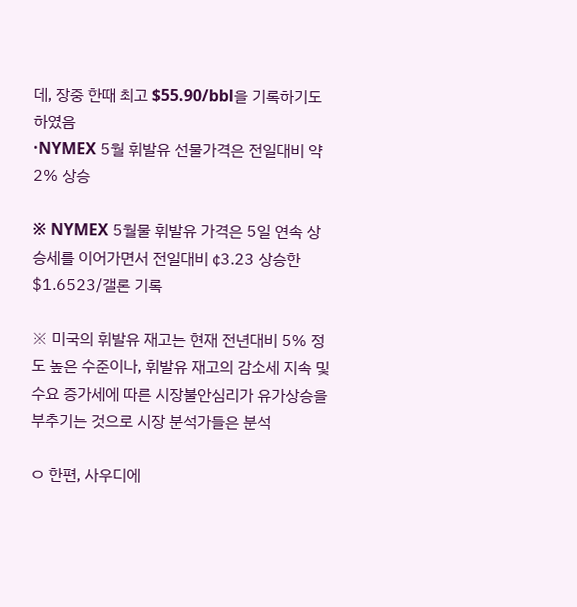데, 장중 한때 최고 $55.90/bbl을 기록하기도 하였음
·NYMEX 5월 휘발유 선물가격은 전일대비 약 2% 상승

※ NYMEX 5월물 휘발유 가격은 5일 연속 상승세를 이어가면서 전일대비 ¢3.23 상승한 $1.6523/갤론 기록

※ 미국의 휘발유 재고는 현재 전년대비 5% 정도 높은 수준이나, 휘발유 재고의 감소세 지속 및 수요 증가세에 따른 시장불안심리가 유가상승을 부추기는 것으로 시장 분석가들은 분석

ㅇ 한편, 사우디에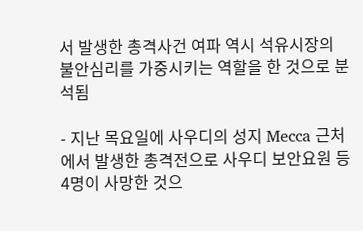서 발생한 총격사건 여파 역시 석유시장의 불안심리를 가중시키는 역할을 한 것으로 분석됨

- 지난 목요일에 사우디의 성지 Mecca 근처에서 발생한 총격전으로 사우디 보안요원 등 4명이 사망한 것으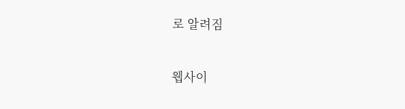로 알려짐

웹사이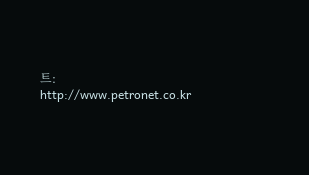트: http://www.petronet.co.kr